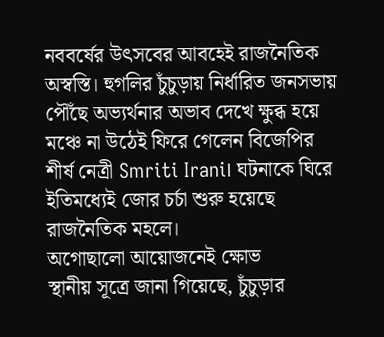নববর্ষের উৎসবের আবহেই রাজনৈতিক অস্বস্তি। হুগলির চুঁচুড়ায় নির্ধারিত জনসভায় পৌঁছে অভ্যর্থনার অভাব দেখে ক্ষুব্ধ হয়ে মঞ্চে না উঠেই ফিরে গেলেন বিজেপির শীর্ষ নেত্রী Smriti Irani। ঘটনাকে ঘিরে ইতিমধ্যেই জোর চর্চা শুরু হয়েছে রাজনৈতিক মহলে।
অগোছালো আয়োজনেই ক্ষোভ
স্থানীয় সূত্রে জানা গিয়েছে, চুঁচুড়ার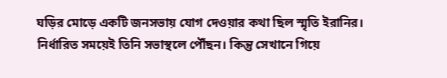ঘড়ির মোড়ে একটি জনসভায় যোগ দেওয়ার কথা ছিল স্মৃতি ইরানির। নির্ধারিত সময়েই তিনি সভাস্থলে পৌঁছন। কিন্তু সেখানে গিয়ে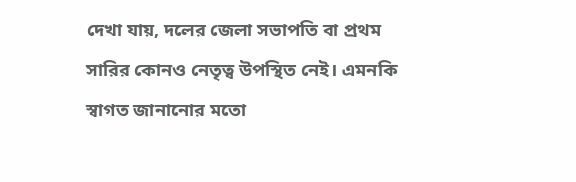দেখা যায়, দলের জেলা সভাপতি বা প্রথম সারির কোনও নেতৃত্ব উপস্থিত নেই। এমনকি স্বাগত জানানোর মতো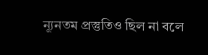ন্যূনতম প্রস্তুতিও ছিল না বলে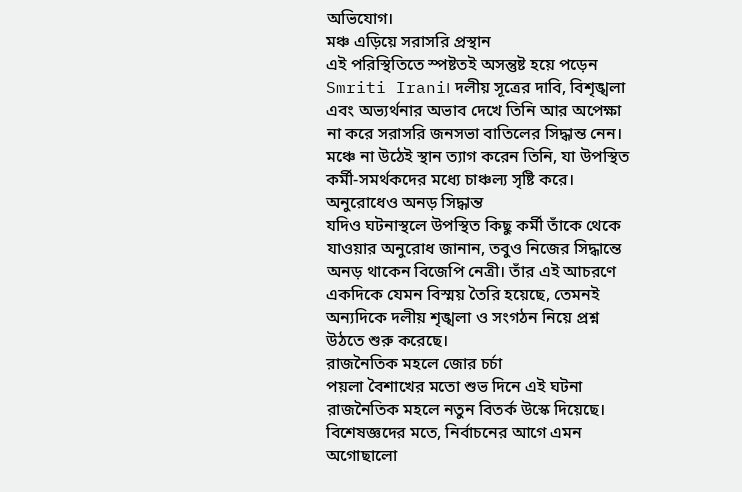অভিযোগ।
মঞ্চ এড়িয়ে সরাসরি প্রস্থান
এই পরিস্থিতিতে স্পষ্টতই অসন্তুষ্ট হয়ে পড়েন Smriti Irani। দলীয় সূত্রের দাবি, বিশৃঙ্খলা এবং অভ্যর্থনার অভাব দেখে তিনি আর অপেক্ষা না করে সরাসরি জনসভা বাতিলের সিদ্ধান্ত নেন। মঞ্চে না উঠেই স্থান ত্যাগ করেন তিনি, যা উপস্থিত কর্মী-সমর্থকদের মধ্যে চাঞ্চল্য সৃষ্টি করে।
অনুরোধেও অনড় সিদ্ধান্ত
যদিও ঘটনাস্থলে উপস্থিত কিছু কর্মী তাঁকে থেকে যাওয়ার অনুরোধ জানান, তবুও নিজের সিদ্ধান্তে অনড় থাকেন বিজেপি নেত্রী। তাঁর এই আচরণে একদিকে যেমন বিস্ময় তৈরি হয়েছে, তেমনই অন্যদিকে দলীয় শৃঙ্খলা ও সংগঠন নিয়ে প্রশ্ন উঠতে শুরু করেছে।
রাজনৈতিক মহলে জোর চর্চা
পয়লা বৈশাখের মতো শুভ দিনে এই ঘটনা রাজনৈতিক মহলে নতুন বিতর্ক উস্কে দিয়েছে। বিশেষজ্ঞদের মতে, নির্বাচনের আগে এমন অগোছালো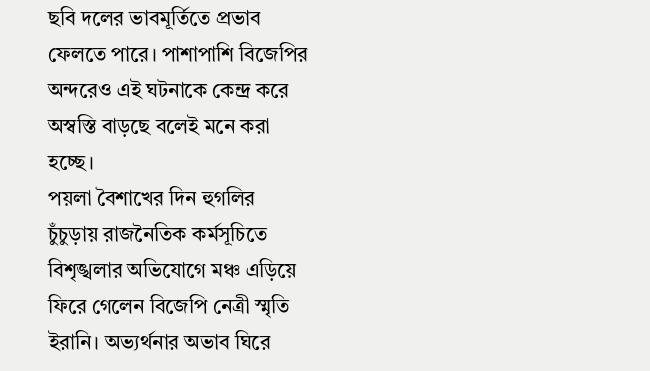ছবি দলের ভাবমূর্তিতে প্রভাব ফেলতে পারে। পাশাপাশি বিজেপির অন্দরেও এই ঘটনাকে কেন্দ্র করে অস্বস্তি বাড়ছে বলেই মনে করা হচ্ছে।
পয়লা বৈশাখের দিন হুগলির চুঁচুড়ায় রাজনৈতিক কর্মসূচিতে বিশৃঙ্খলার অভিযোগে মঞ্চ এড়িয়ে ফিরে গেলেন বিজেপি নেত্রী স্মৃতি ইরানি। অভ্যর্থনার অভাব ঘিরে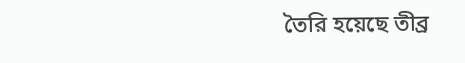তৈরি হয়েছে তীব্র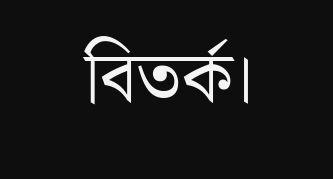বিতর্ক।